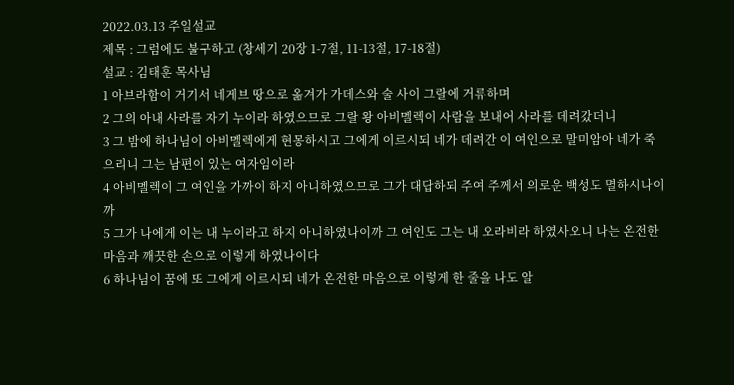2022.03.13 주일설교
제목 : 그럼에도 불구하고 (창세기 20장 1-7절, 11-13절, 17-18절)
설교 : 김태훈 목사님
1 아브라함이 거기서 네게브 땅으로 옮겨가 가데스와 술 사이 그랄에 거류하며
2 그의 아내 사라를 자기 누이라 하였으므로 그랄 왕 아비멜렉이 사람을 보내어 사라를 데려갔더니
3 그 밤에 하나님이 아비멜렉에게 현몽하시고 그에게 이르시되 네가 데려간 이 여인으로 말미암아 네가 죽으리니 그는 남편이 있는 여자임이라
4 아비멜렉이 그 여인을 가까이 하지 아니하였으므로 그가 대답하되 주여 주께서 의로운 백성도 멸하시나이까
5 그가 나에게 이는 내 누이라고 하지 아니하였나이까 그 여인도 그는 내 오라비라 하였사오니 나는 온전한 마음과 깨끗한 손으로 이렇게 하였나이다
6 하나님이 꿈에 또 그에게 이르시되 네가 온전한 마음으로 이렇게 한 줄을 나도 알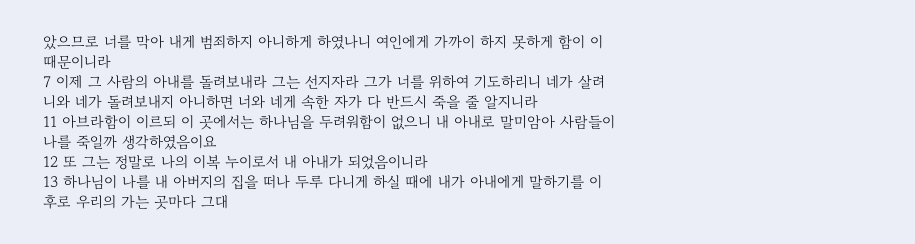았으므로 너를 막아 내게 범죄하지 아니하게 하였나니 여인에게 가까이 하지 못하게 함이 이 때문이니라
7 이제 그 사람의 아내를 돌려보내라 그는 선지자라 그가 너를 위하여 기도하리니 네가 살려니와 네가 돌려보내지 아니하면 너와 네게 속한 자가 다 반드시 죽을 줄 알지니라
11 아브라함이 이르되 이 곳에서는 하나님을 두려워함이 없으니 내 아내로 말미암아 사람들이 나를 죽일까 생각하였음이요
12 또 그는 정말로 나의 이복 누이로서 내 아내가 되었음이니라
13 하나님이 나를 내 아버지의 집을 떠나 두루 다니게 하실 때에 내가 아내에게 말하기를 이 후로 우리의 가는 곳마다 그대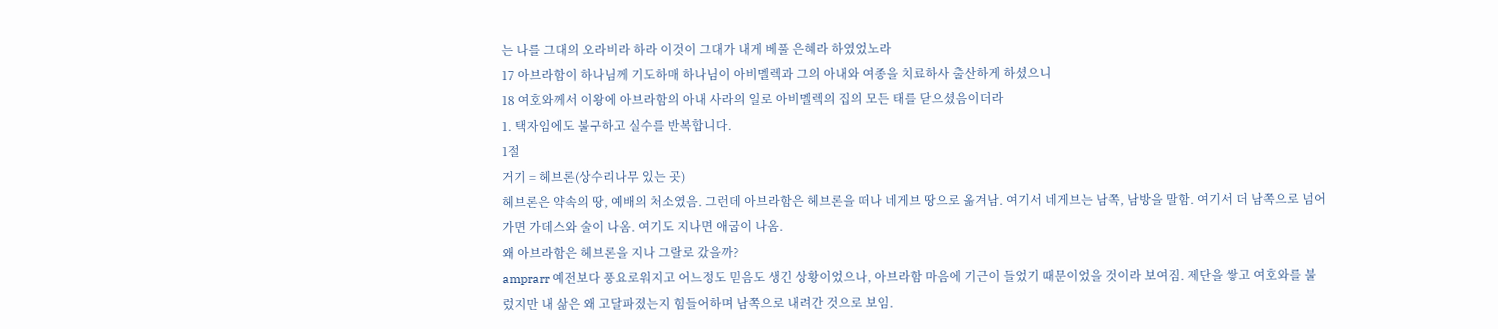는 나를 그대의 오라비라 하라 이것이 그대가 내게 베풀 은혜라 하였었노라
17 아브라함이 하나님께 기도하매 하나님이 아비멜렉과 그의 아내와 여종을 치료하사 출산하게 하셨으니
18 여호와께서 이왕에 아브라함의 아내 사라의 일로 아비멜렉의 집의 모든 태를 닫으셨음이더라
1. 택자임에도 불구하고 실수를 반복합니다.
1절
거기 = 헤브론(상수리나무 있는 곳)
헤브론은 약속의 땅, 예배의 처소였음. 그런데 아브라함은 헤브론을 떠나 네게브 땅으로 옮겨남. 여기서 네게브는 남쪽, 남방을 말함. 여기서 더 남쪽으로 넘어가면 가데스와 술이 나옴. 여기도 지나면 애굽이 나옴.
왜 아브라함은 헤브론을 지나 그랄로 갔을까?
amprarr 예전보다 풍요로워지고 어느정도 믿음도 생긴 상황이었으나, 아브라함 마음에 기근이 들었기 때문이었을 것이라 보여짐. 제단을 쌓고 여호와를 불렀지만 내 삶은 왜 고달파졌는지 힘들어하며 남쪽으로 내려간 것으로 보임.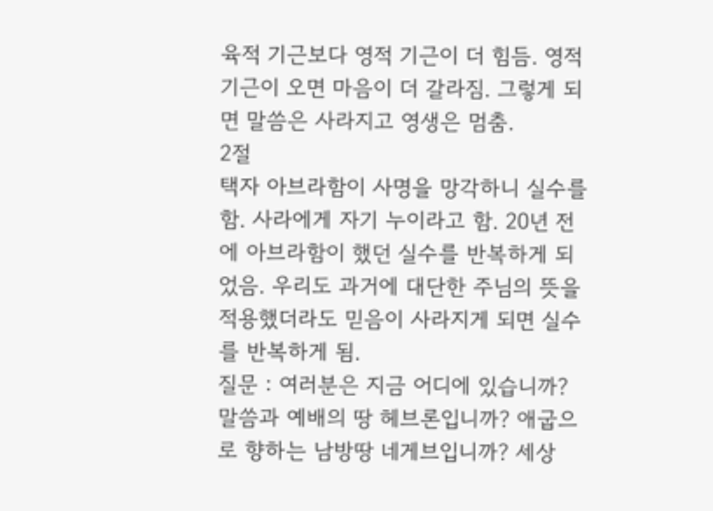육적 기근보다 영적 기근이 더 힘듬. 영적 기근이 오면 마음이 더 갈라짐. 그렇게 되면 말씀은 사라지고 영생은 멈춤.
2절
택자 아브라함이 사명을 망각하니 실수를 함. 사라에게 자기 누이라고 함. 20년 전에 아브라함이 했던 실수를 반복하게 되었음. 우리도 과거에 대단한 주님의 뜻을 적용했더라도 믿음이 사라지게 되면 실수를 반복하게 됨.
질문 : 여러분은 지금 어디에 있습니까?
말씀과 예배의 땅 헤브론입니까? 애굽으로 향하는 남방땅 네게브입니까? 세상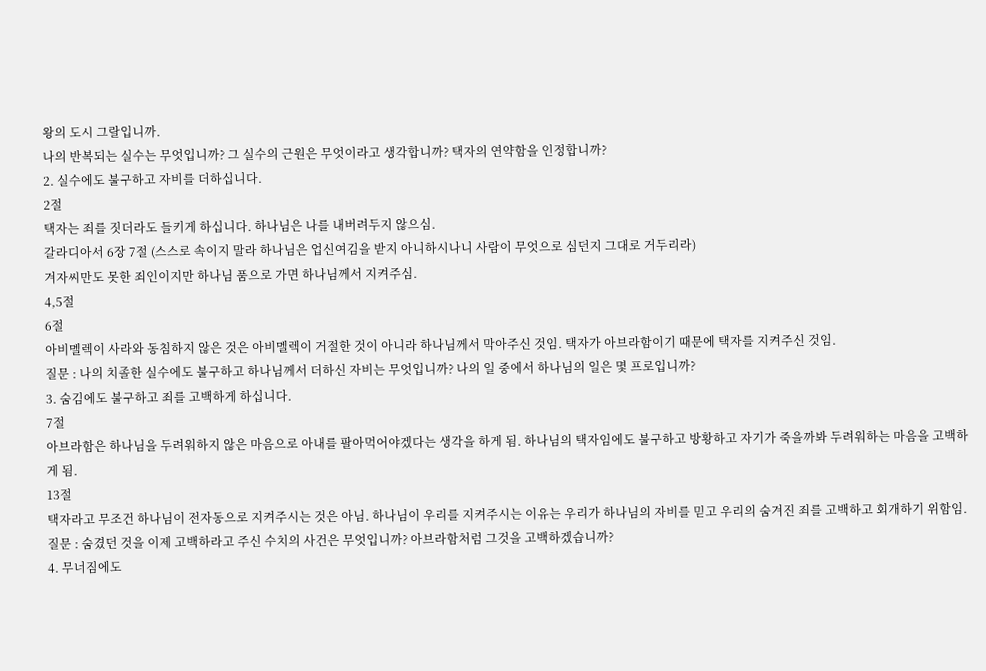왕의 도시 그랄입니까.
나의 반복되는 실수는 무엇입니까? 그 실수의 근원은 무엇이라고 생각합니까? 택자의 연약함을 인정합니까?
2. 실수에도 불구하고 자비를 더하십니다.
2절
택자는 죄를 짓더라도 들키게 하십니다. 하나님은 나를 내버려두지 않으심.
갈라디아서 6장 7절 (스스로 속이지 말라 하나님은 업신여김을 받지 아니하시나니 사람이 무엇으로 심던지 그대로 거두리라)
겨자씨만도 못한 죄인이지만 하나님 품으로 가면 하나님께서 지켜주심.
4,5절
6절
아비멜렉이 사라와 동침하지 않은 것은 아비멜렉이 거절한 것이 아니라 하나님께서 막아주신 것임. 택자가 아브라함이기 때문에 택자를 지켜주신 것임.
질문 : 나의 치졸한 실수에도 불구하고 하나님께서 더하신 자비는 무엇입니까? 나의 일 중에서 하나님의 일은 몇 프로입니까?
3. 숨김에도 불구하고 죄를 고백하게 하십니다.
7절
아브라함은 하나님을 두려워하지 않은 마음으로 아내를 팔아먹어야겠다는 생각을 하게 됨. 하나님의 택자임에도 불구하고 방황하고 자기가 죽을까봐 두려워하는 마음을 고백하게 됨.
13절
택자라고 무조건 하나님이 전자동으로 지켜주시는 것은 아님. 하나님이 우리를 지켜주시는 이유는 우리가 하나님의 자비를 믿고 우리의 숨겨진 죄를 고백하고 회개하기 위함임.
질문 : 숨겼던 것을 이제 고백하라고 주신 수치의 사건은 무엇입니까? 아브라함처럼 그것을 고백하겠습니까?
4. 무너짐에도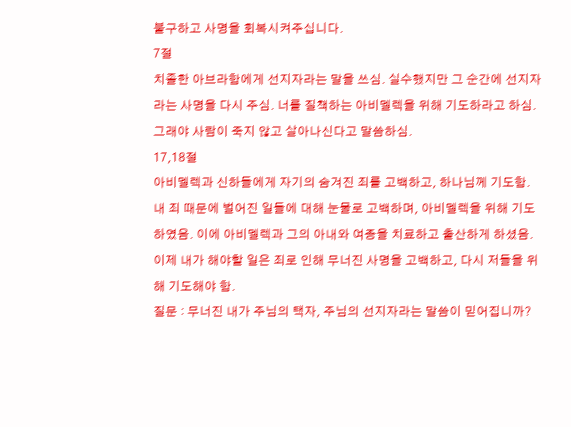불구하고 사명을 회복시켜주십니다.
7절
치졸한 아브라함에게 선지자라는 말을 쓰심. 실수했지만 그 순간에 선지자라는 사명을 다시 주심. 너를 질책하는 아비멜렉을 위해 기도하라고 하심. 그래야 사람이 죽지 않고 살아나신다고 말씀하심.
17,18절
아비멜렉과 신하들에게 자기의 숨겨진 죄를 고백하고, 하나님께 기도함. 내 죄 때문에 벌어진 일들에 대해 눈물로 고백하며, 아비멜렉을 위해 기도하였음. 이에 아비멜렉과 그의 아내와 여종을 치료하고 출산하게 하셨음. 이제 내가 해야할 일은 죄로 인해 무너진 사명을 고백하고, 다시 저들을 위해 기도해야 함.
질문 : 무너진 내가 주님의 택자, 주님의 선지자라는 말씀이 믿어집니까?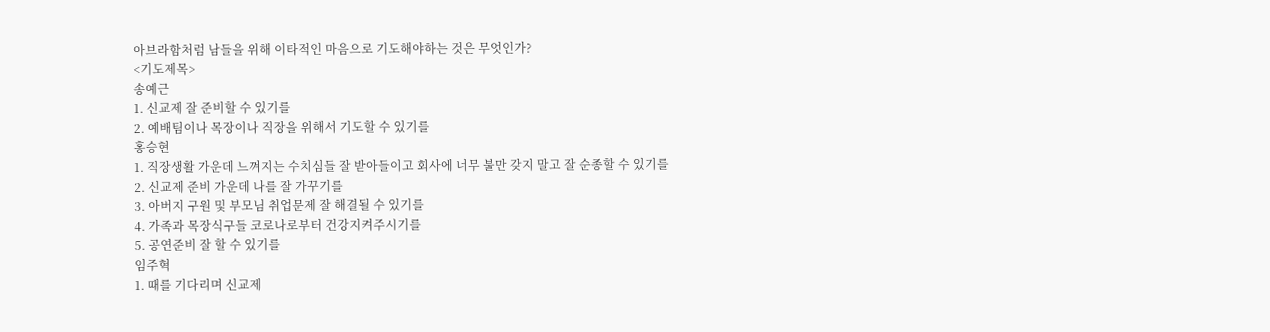아브라함처럼 남들을 위해 이타적인 마음으로 기도해야하는 것은 무엇인가?
<기도제목>
송예근
1. 신교제 잘 준비할 수 있기를
2. 예배팀이나 목장이나 직장을 위해서 기도할 수 있기를
홍승현
1. 직장생활 가운데 느껴지는 수치심들 잘 받아들이고 회사에 너무 불만 갖지 말고 잘 순종할 수 있기를
2. 신교제 준비 가운데 나를 잘 가꾸기를
3. 아버지 구원 및 부모님 취업문제 잘 해결될 수 있기를
4. 가족과 목장식구들 코로나로부터 건강지켜주시기를
5. 공연준비 잘 할 수 있기를
임주혁
1. 때를 기다리며 신교제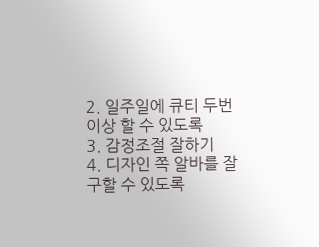2. 일주일에 큐티 두번이상 할 수 있도록
3. 감정조절 잘하기
4. 디자인 쪽 알바를 잘 구할 수 있도록